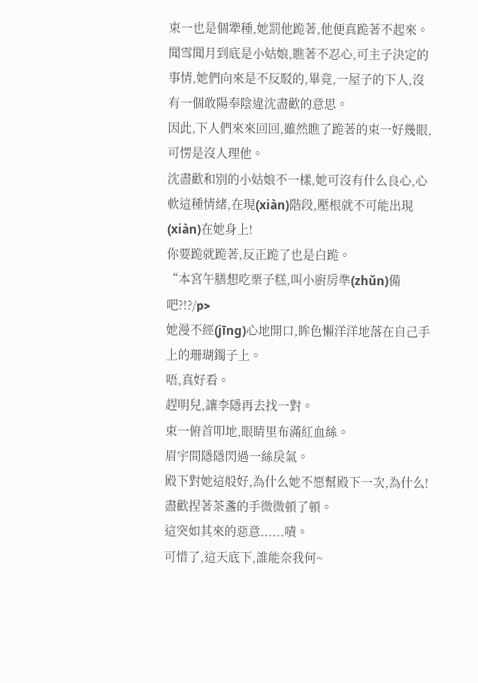束一也是個犟種,她罰他跪著,他便真跪著不起來。
聞雪聞月到底是小姑娘,瞧著不忍心,可主子決定的事情,她們向來是不反駁的,畢竟,一屋子的下人,沒有一個敢陽奉陰違沈盡歡的意思。
因此,下人們來來回回,雖然瞧了跪著的束一好幾眼,可愣是沒人理他。
沈盡歡和別的小姑娘不一樣,她可沒有什么良心,心軟這種情緒,在現(xiàn)階段,壓根就不可能出現(xiàn)在她身上!
你要跪就跪著,反正跪了也是白跪。
“本宮午膳想吃栗子糕,叫小廚房準(zhǔn)備吧?!?/p>
她漫不經(jīng)心地開口,眸色懶洋洋地落在自己手上的珊瑚鐲子上。
唔,真好看。
趕明兒,讓李隱再去找一對。
束一俯首叩地,眼睛里布滿紅血絲。
眉宇間隱隱閃過一絲戾氣。
殿下對她這般好,為什么她不愿幫殿下一次,為什么!
盡歡捏著茶盞的手微微頓了頓。
這突如其來的惡意......嘖。
可惜了,這天底下,誰能奈我何~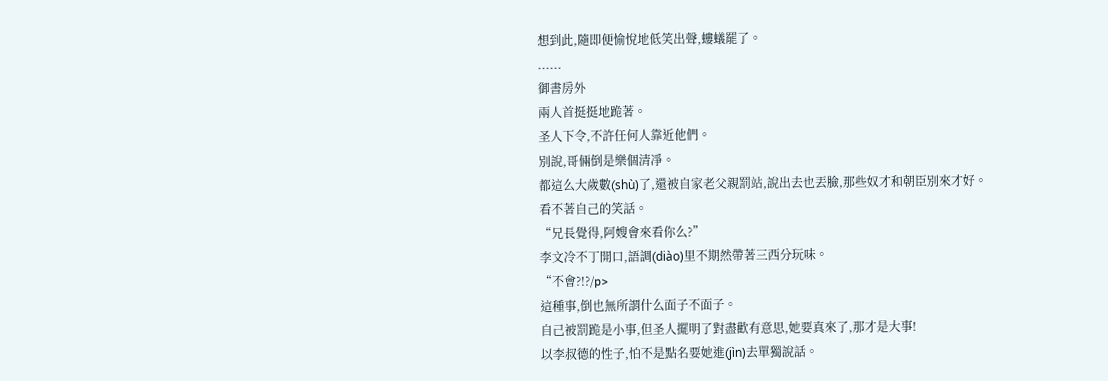想到此,隨即便愉悅地低笑出聲,螻蟻罷了。
......
御書房外
兩人首挺挺地跪著。
圣人下令,不許任何人靠近他們。
別說,哥倆倒是樂個清凈。
都這么大歲數(shù)了,還被自家老父親罰站,說出去也丟臉,那些奴才和朝臣別來才好。
看不著自己的笑話。
“兄長覺得,阿嫂會來看你么?”
李文冷不丁開口,語調(diào)里不期然帶著三西分玩味。
“不會?!?/p>
這種事,倒也無所謂什么面子不面子。
自己被罰跪是小事,但圣人擺明了對盡歡有意思,她要真來了,那才是大事!
以李叔德的性子,怕不是點名要她進(jìn)去單獨說話。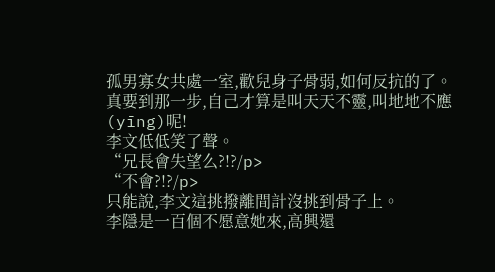孤男寡女共處一室,歡兒身子骨弱,如何反抗的了。
真要到那一步,自己才算是叫天天不靈,叫地地不應(yīng)呢!
李文低低笑了聲。
“兄長會失望么?!?/p>
“不會?!?/p>
只能說,李文這挑撥離間計沒挑到骨子上。
李隱是一百個不愿意她來,高興還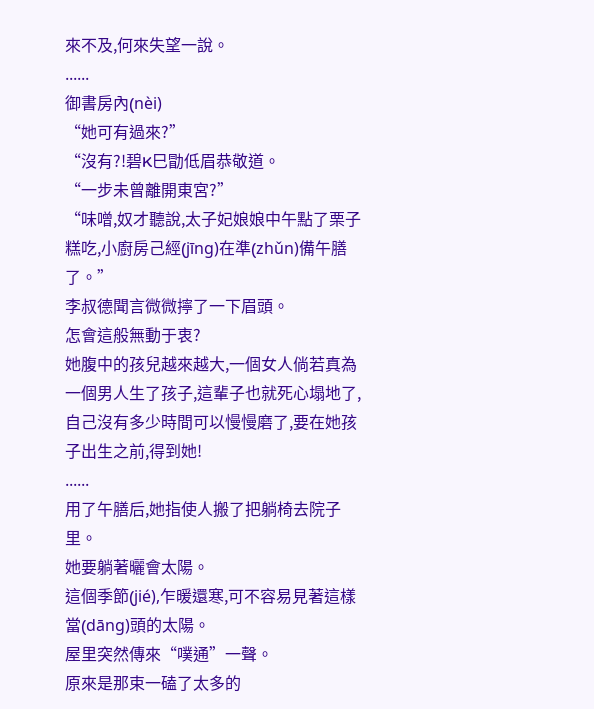來不及,何來失望一說。
......
御書房內(nèi)
“她可有過來?”
“沒有?!碧K巳勖低眉恭敬道。
“一步未曾離開東宮?”
“味噌,奴才聽說,太子妃娘娘中午點了栗子糕吃,小廚房己經(jīng)在準(zhǔn)備午膳了。”
李叔德聞言微微擰了一下眉頭。
怎會這般無動于衷?
她腹中的孩兒越來越大,一個女人倘若真為一個男人生了孩子,這輩子也就死心塌地了,自己沒有多少時間可以慢慢磨了,要在她孩子出生之前,得到她!
......
用了午膳后,她指使人搬了把躺椅去院子里。
她要躺著曬會太陽。
這個季節(jié),乍暖還寒,可不容易見著這樣當(dāng)頭的太陽。
屋里突然傳來“噗通”一聲。
原來是那束一磕了太多的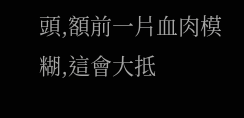頭,額前一片血肉模糊,這會大抵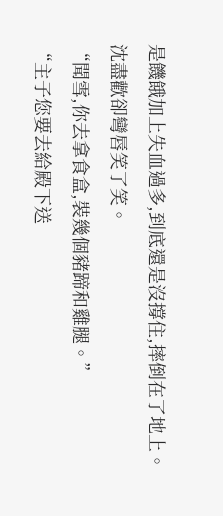是饑餓加上失血過多,到底還是沒撐住,摔倒在了地上。
沈盡歡卻彎唇笑了笑。
“聞雪,你去拿食盒,裝幾個豬蹄和雞腿。”
“主子您要去給殿下送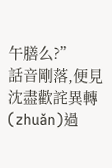午膳么?”
話音剛落,便見沈盡歡詫異轉(zhuǎn)過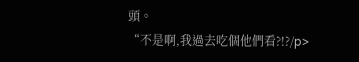頭。
“不是啊,我過去吃個他們看?!?/p>